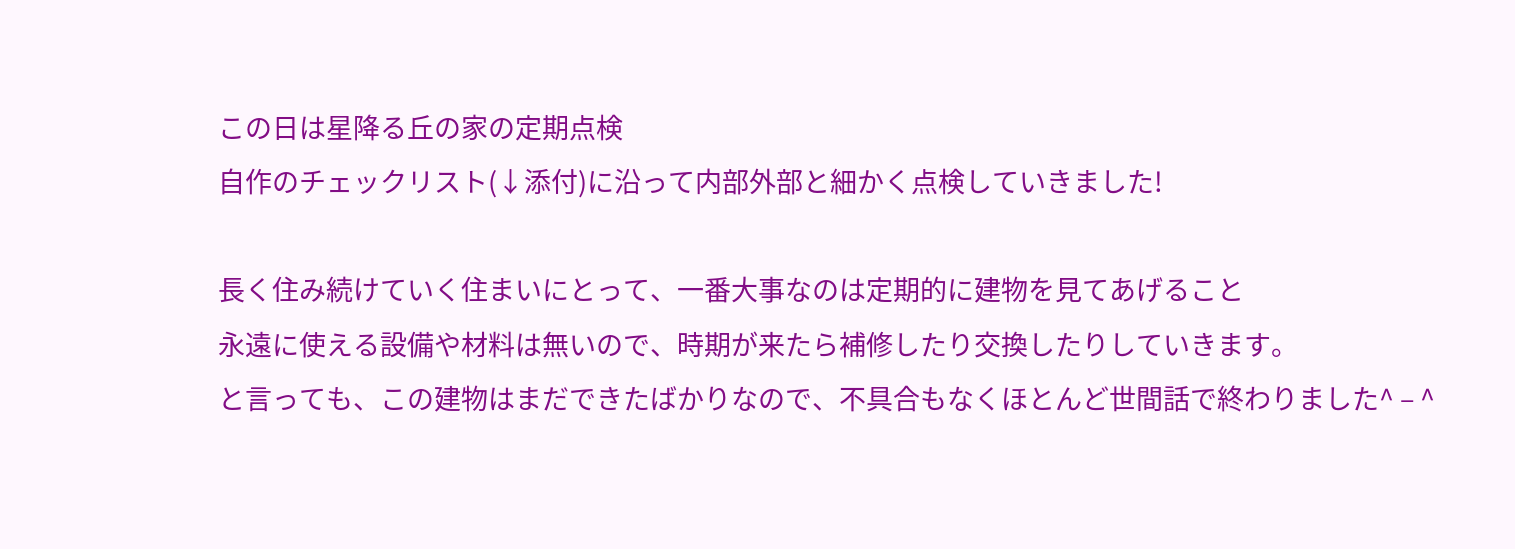この日は星降る丘の家の定期点検
自作のチェックリスト(↓添付)に沿って内部外部と細かく点検していきました!

長く住み続けていく住まいにとって、一番大事なのは定期的に建物を見てあげること
永遠に使える設備や材料は無いので、時期が来たら補修したり交換したりしていきます。
と言っても、この建物はまだできたばかりなので、不具合もなくほとんど世間話で終わりました^ – ^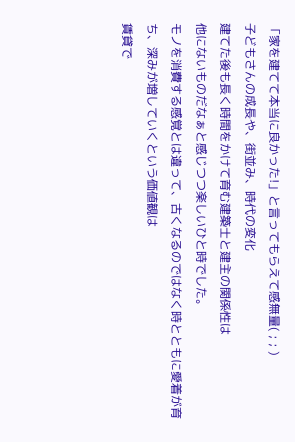「家を建てて本当に良かった!」と言ってもらえて感無量( ; ; )
子どもさんの成長や、街並み、時代の変化
建てた後も長く時間をかけて育む建築士と建主の関係性は
他にないものだなぁと感じつつ楽しいひと時でした。
モノを消費する感覚とは違って、古くなるのではなく時とともに愛着が育ち、深みが増していくという価値観は
賃貸で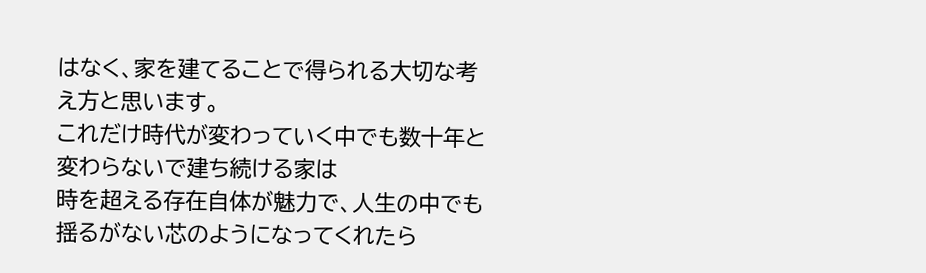はなく、家を建てることで得られる大切な考え方と思います。
これだけ時代が変わっていく中でも数十年と変わらないで建ち続ける家は
時を超える存在自体が魅力で、人生の中でも揺るがない芯のようになってくれたら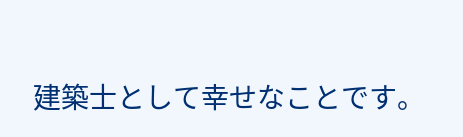建築士として幸せなことです。